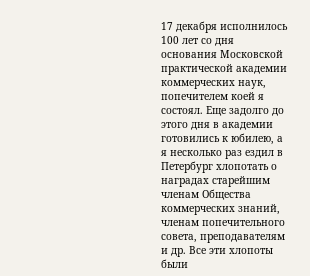17 декабря исполнилось 100 лет со дня основания Московской практической академии коммерческих наук, попечителем коей я состоял. Еще задолго до этого дня в академии готовились к юбилею, а я несколько раз ездил в Петербург хлопотать о наградах старейшим членам Общества коммерческих знаний, членам попечительного совета, преподавателям и др. Все эти хлопоты были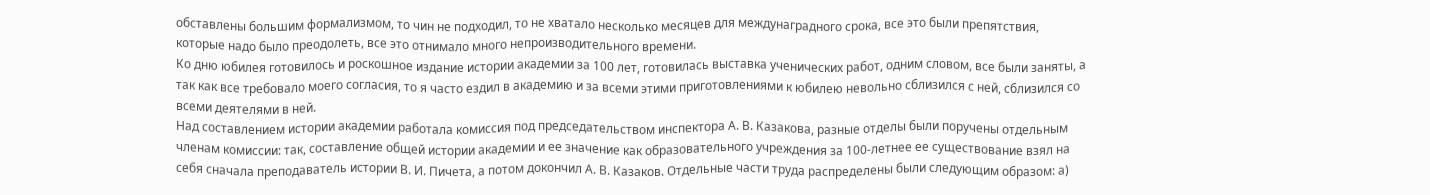обставлены большим формализмом, то чин не подходил, то не хватало несколько месяцев для междунаградного срока, все это были препятствия, которые надо было преодолеть, все это отнимало много непроизводительного времени.
Ко дню юбилея готовилось и роскошное издание истории академии за 100 лет, готовилась выставка ученических работ, одним словом, все были заняты, а так как все требовало моего согласия, то я часто ездил в академию и за всеми этими приготовлениями к юбилею невольно сблизился с ней, сблизился со всеми деятелями в ней.
Над составлением истории академии работала комиссия под председательством инспектора А. В. Казакова, разные отделы были поручены отдельным членам комиссии: так, составление общей истории академии и ее значение как образовательного учреждения за 100-летнее ее существование взял на себя сначала преподаватель истории В. И. Пичета, а потом докончил А. В. Казаков. Отдельные части труда распределены были следующим образом: а)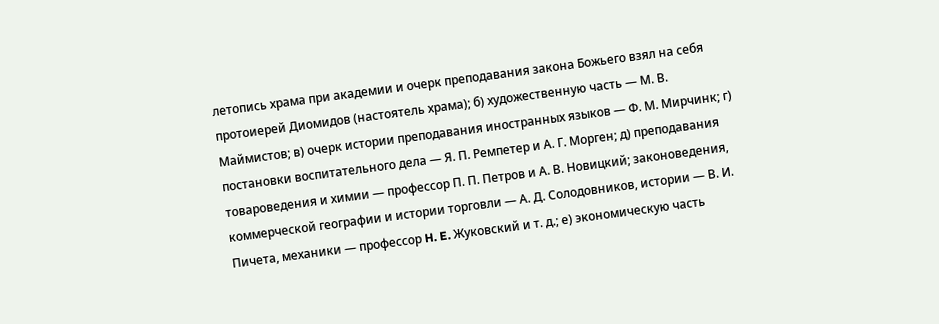летопись храма при академии и очерк преподавания закона Божьего взял на себя протоиерей Диомидов (настоятель храма); б) художественную часть — М. В. Маймистов; в) очерк истории преподавания иностранных языков — Ф. М. Мирчинк; г) постановки воспитательного дела — Я. П. Ремпетер и А. Г. Морген; д) преподавания товароведения и химии — профессор П. П. Петров и А. В. Новицкий; законоведения, коммерческой географии и истории торговли — А. Д. Солодовников, истории — В. И. Пичета, механики — профессор H. E. Жуковский и т. д.; е) экономическую часть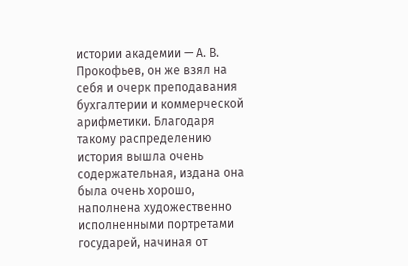истории академии — А. В. Прокофьев, он же взял на себя и очерк преподавания бухгалтерии и коммерческой арифметики. Благодаря такому распределению история вышла очень содержательная, издана она была очень хорошо, наполнена художественно исполненными портретами государей, начиная от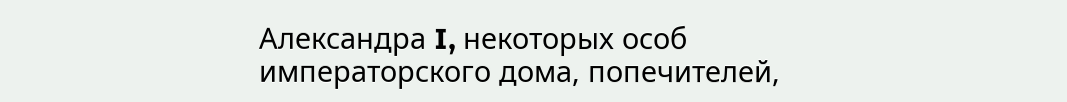Александра I, некоторых особ императорского дома, попечителей,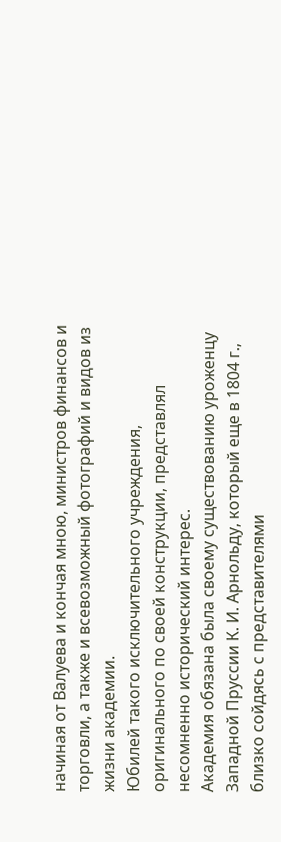начиная от Валуева и кончая мною, министров финансов и торговли, а также и всевозможный фотографий и видов из жизни академии.
Юбилей такого исключительного учреждения, оригинального по своей конструкции, представлял несомненно исторический интерес.
Академия обязана была своему существованию уроженцу Западной Пруссии К. И. Арнольду, который еще в 1804 г., близко сойдясь с представителями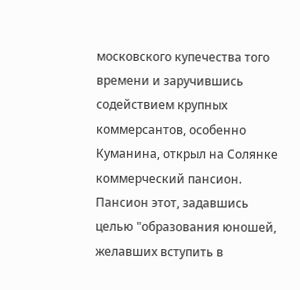московского купечества того времени и заручившись содействием крупных коммерсантов, особенно Куманина, открыл на Солянке коммерческий пансион. Пансион этот, задавшись целью "образования юношей, желавших вступить в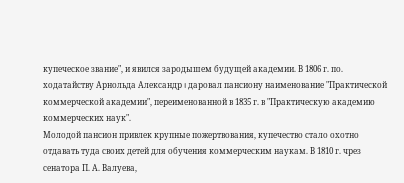купеческое звание", и явился зародышем будущей академии. В 1806 г. по. ходатайству Арнольда Александр I даровал пансиону наименование "Практической коммерческой академии", переименованной в 1835 г. в "Практическую академию коммерческих наук".
Молодой пансион привлек крупные пожертвования, купечество стало охотно отдавать туда своих детей для обучения коммерческим наукам. В 1810 г. чрез сенатора П. А. Валуева,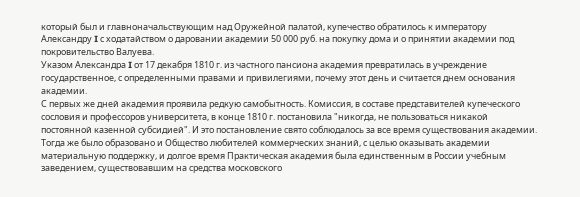который был и главноначальствующим над Оружейной палатой, купечество обратилось к императору Александру I с ходатайством о даровании академии 50 000 руб. на покупку дома и о принятии академии под покровительство Валуева.
Указом Александра I от 17 декабря 1810 г. из частного пансиона академия превратилась в учреждение государственное, с определенными правами и привилегиями, почему этот день и считается днем основания академии.
С первых же дней академия проявила редкую самобытность. Комиссия, в составе представителей купеческого сословия и профессоров университета, в конце 1810 г. постановила "никогда, не пользоваться никакой постоянной казенной субсидией". И это постановление свято соблюдалось за все время существования академии.
Тогда же было образовано и Общество любителей коммерческих знаний, с целью оказывать академии материальную поддержку, и долгое время Практическая академия была единственным в России учебным заведением, существовавшим на средства московского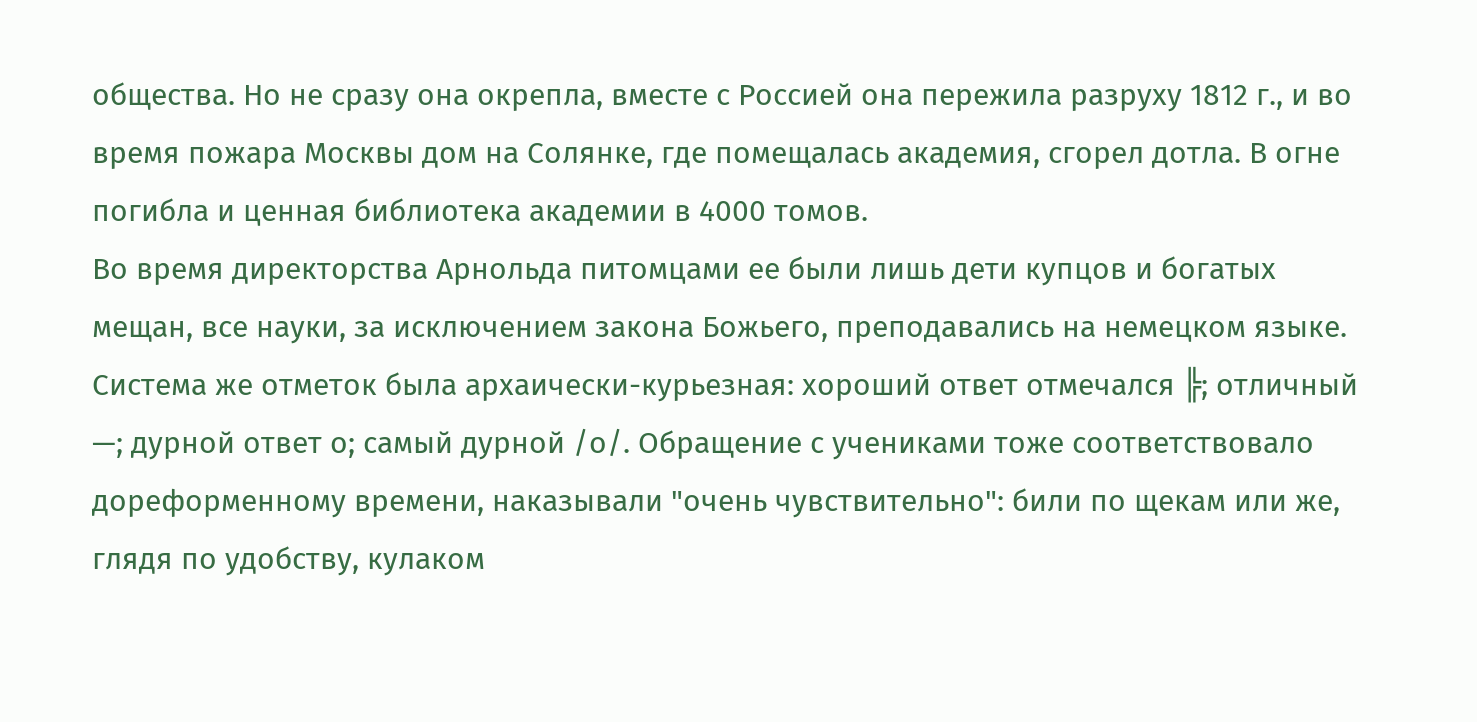общества. Но не сразу она окрепла, вместе с Россией она пережила разруху 1812 г., и во время пожара Москвы дом на Солянке, где помещалась академия, сгорел дотла. В огне погибла и ценная библиотека академии в 4000 томов.
Во время директорства Арнольда питомцами ее были лишь дети купцов и богатых мещан, все науки, за исключением закона Божьего, преподавались на немецком языке. Система же отметок была архаически-курьезная: хороший ответ отмечался ╠; отличный —; дурной ответ о; самый дурной /о/. Обращение с учениками тоже соответствовало дореформенному времени, наказывали "очень чувствительно": били по щекам или же, глядя по удобству, кулаком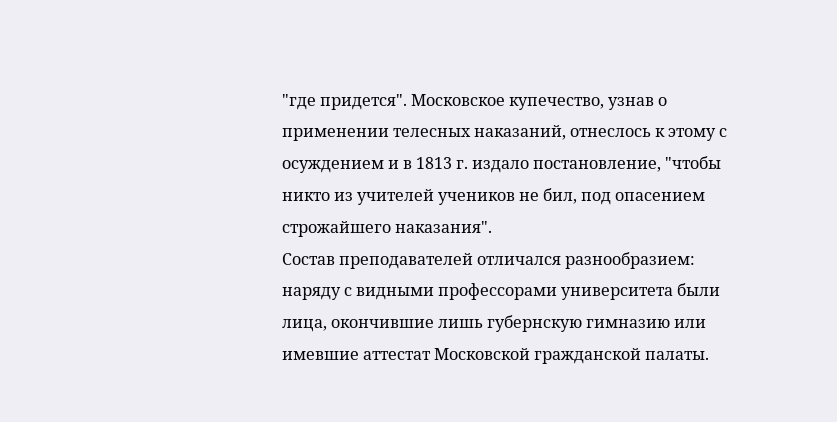"где придется". Московское купечество, узнав о применении телесных наказаний, отнеслось к этому с осуждением и в 1813 г. издало постановление, "чтобы никто из учителей учеников не бил, под опасением строжайшего наказания".
Состав преподавателей отличался разнообразием: наряду с видными профессорами университета были лица, окончившие лишь губернскую гимназию или имевшие аттестат Московской гражданской палаты.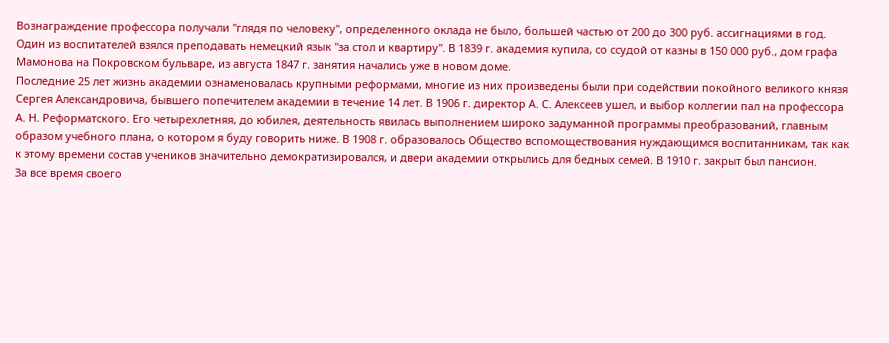Вознаграждение профессора получали "глядя по человеку", определенного оклада не было, большей частью от 200 до 300 руб. ассигнациями в год. Один из воспитателей взялся преподавать немецкий язык "за стол и квартиру". В 1839 г. академия купила, со ссудой от казны в 150 000 руб., дом графа Мамонова на Покровском бульваре, из августа 1847 г. занятия начались уже в новом доме.
Последние 25 лет жизнь академии ознаменовалась крупными реформами, многие из них произведены были при содействии покойного великого князя Сергея Александровича, бывшего попечителем академии в течение 14 лет. В 1906 г. директор А. С. Алексеев ушел, и выбор коллегии пал на профессора А. Н. Реформатского. Его четырехлетняя, до юбилея, деятельность явилась выполнением широко задуманной программы преобразований, главным образом учебного плана, о котором я буду говорить ниже. В 1908 г. образовалось Общество вспомоществования нуждающимся воспитанникам, так как к этому времени состав учеников значительно демократизировался, и двери академии открылись для бедных семей. В 1910 г. закрыт был пансион.
За все время своего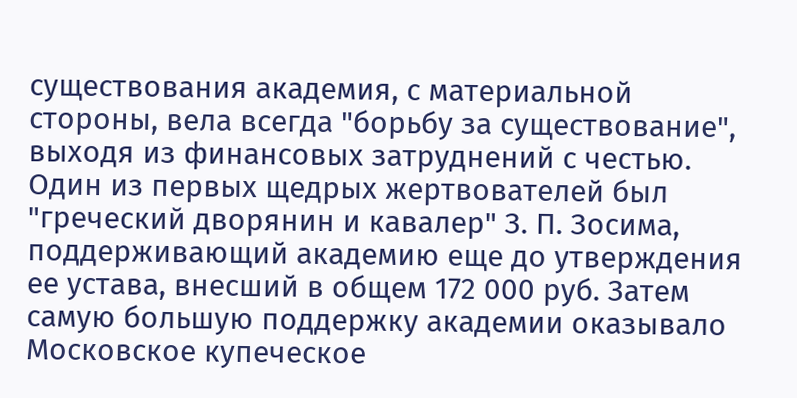существования академия, с материальной стороны, вела всегда "борьбу за существование", выходя из финансовых затруднений с честью. Один из первых щедрых жертвователей был "греческий дворянин и кавалер" З. П. Зосима, поддерживающий академию еще до утверждения ее устава, внесший в общем 172 000 руб. Затем самую большую поддержку академии оказывало Московское купеческое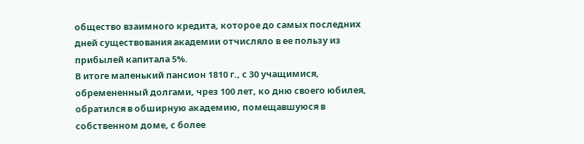общество взаимного кредита, которое до самых последних дней существования академии отчисляло в ее пользу из прибылей капитала 5%.
В итоге маленький пансион 1810 г., с 30 учащимися, обремененный долгами, чрез 100 лет, ко дню своего юбилея, обратился в обширную академию, помещавшуюся в собственном доме, с более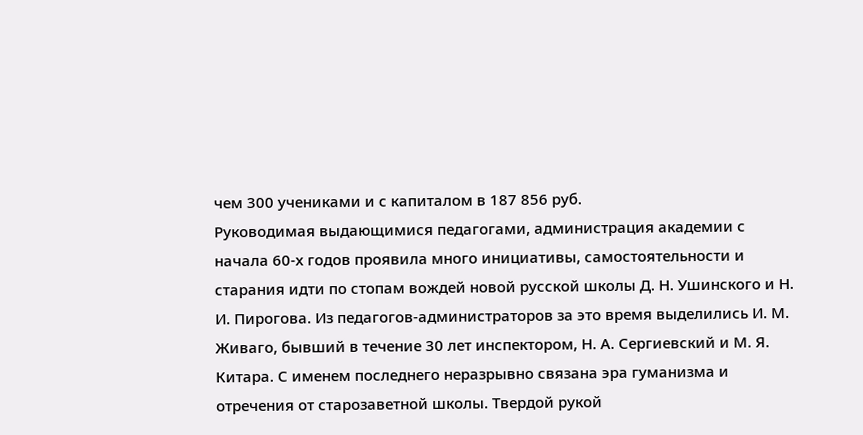чем 300 учениками и с капиталом в 187 856 руб.
Руководимая выдающимися педагогами, администрация академии с начала 60-х годов проявила много инициативы, самостоятельности и старания идти по стопам вождей новой русской школы Д. Н. Ушинского и Н. И. Пирогова. Из педагогов-администраторов за это время выделились И. М. Живаго, бывший в течение 30 лет инспектором, Н. А. Сергиевский и М. Я. Китара. С именем последнего неразрывно связана эра гуманизма и отречения от старозаветной школы. Твердой рукой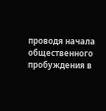проводя начала общественного пробуждения в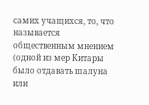самих учащихся, то, что называется общественным мнением (одной из мер Китары было отдавать шалуна или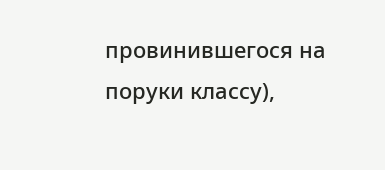провинившегося на поруки классу),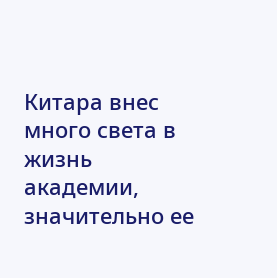Китара внес много света в жизнь академии, значительно ее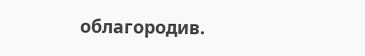облагородив.